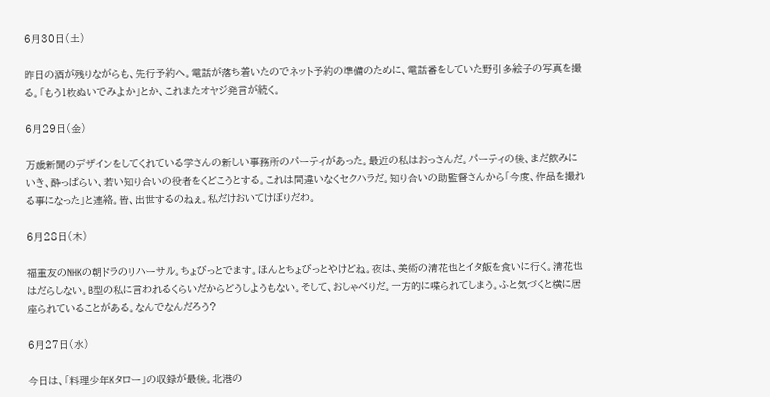6月30日(土)

昨日の酒が残りながらも、先行予約へ。電話が落ち着いたのでネット予約の準備のために、電話番をしていた野引多絵子の写真を撮る。「もう1枚ぬいでみよか」とか、これまたオヤジ発言が続く。

6月29日(金)

万歳新聞のデザインをしてくれている学さんの新しい事務所のパーティがあった。最近の私はおっさんだ。パーティの後、まだ飲みにいき、酔っぱらい、若い知り合いの役者をくどこうとする。これは間違いなくセクハラだ。知り合いの助監督さんから「今度、作品を撮れる事になった」と連絡。皆、出世するのねぇ。私だけおいてけぼりだわ。

6月28日(木)

福重友のNHKの朝ドラのリハーサル。ちょびっとでます。ほんとちょびっとやけどね。夜は、美術の清花也とイタ飯を食いに行く。清花也はだらしない。B型の私に言われるくらいだからどうしようもない。そして、おしゃべりだ。一方的に喋られてしまう。ふと気づくと横に居座られていることがある。なんでなんだろう?

6月27日(水)

今日は、「料理少年Kタロー」の収録が最後。北港の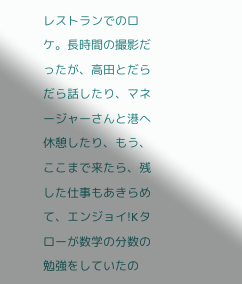レストランでのロケ。長時間の撮影だったが、高田とだらだら話したり、マネージャーさんと港へ休憩したり、もう、ここまで来たら、残した仕事もあきらめて、エンジョイ!Kタローが数学の分数の勉強をしていたの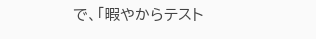で、「暇やからテスト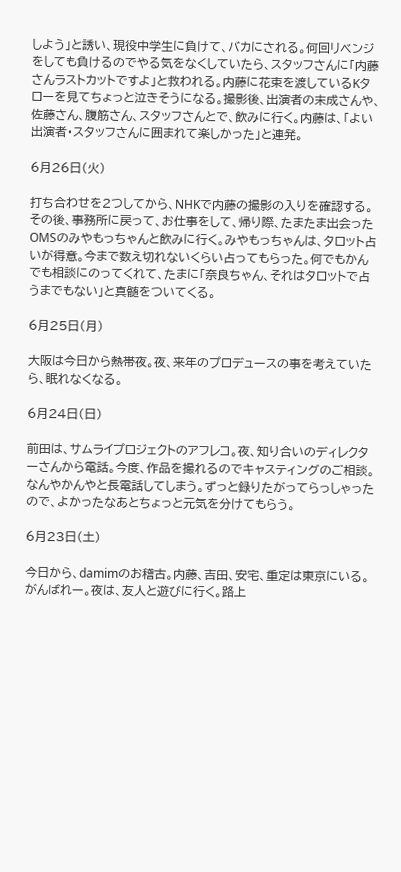しよう」と誘い、現役中学生に負けて、バカにされる。何回リベンジをしても負けるのでやる気をなくしていたら、スタッフさんに「内藤さんラストカットですよ」と救われる。内藤に花束を渡しているKタローを見てちょっと泣きそうになる。撮影後、出演者の末成さんや、佐藤さん、腹筋さん、スタッフさんとで、飲みに行く。内藤は、「よい出演者・スタッフさんに囲まれて楽しかった」と連発。

6月26日(火)

打ち合わせを2つしてから、NHKで内藤の撮影の入りを確認する。その後、事務所に戻って、お仕事をして、帰り際、たまたま出会ったOMSのみやもっちゃんと飲みに行く。みやもっちゃんは、タロット占いが得意。今まで数え切れないくらい占ってもらった。何でもかんでも相談にのってくれて、たまに「奈良ちゃん、それはタロットで占うまでもない」と真髄をついてくる。

6月25日(月)

大阪は今日から熱帯夜。夜、来年のプロデュースの事を考えていたら、眠れなくなる。

6月24日(日)

前田は、サムライプロジェクトのアフレコ。夜、知り合いのディレクターさんから電話。今度、作品を撮れるのでキャスティングのご相談。なんやかんやと長電話してしまう。ずっと録りたがってらっしゃったので、よかったなあとちょっと元気を分けてもらう。

6月23日(土)

今日から、damimのお稽古。内藤、吉田、安宅、重定は東京にいる。がんばれー。夜は、友人と遊びに行く。路上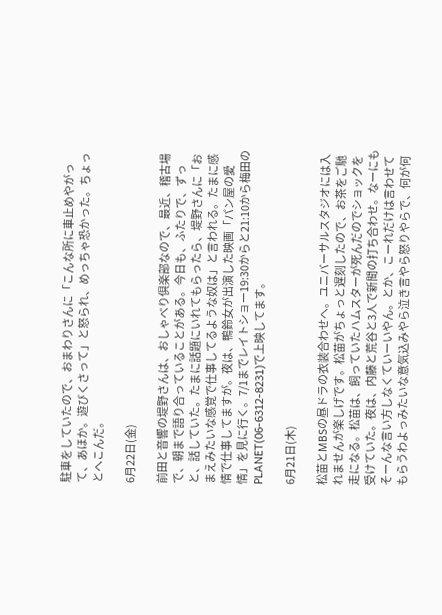駐車をしていたので、おまわりさんに「こんな所に車止めやがって、あほか。遊びくさって」と怒られ、めっちゃ恐かった。ちょっとへこんだ。

6月22日(金)

前田と音響の堤野さんは、おしゃべり倶楽部なので、最近、稽古場で、朝まで語り合っていることがある。今日も、ふたりで、ずっと、話していた。たまに話題にいれてもらったら、堤野さんに「おまえみたいな感覚で仕事してるような奴は」と言われる。たまに感情で仕事してますが。夜は、鴨鈴女が出演した映画「パン屋の愛情」を見に行く。7/1までレイトショー19:30からと21:10から梅田のPLANET(06-6312-8231)で上映してます。

6月21日(木)

松苗とMBSの昼ドラの衣装合わせへ。ユニバーサルスタジオには入れませんが楽しげです。松苗がちょっと遅刻したので、お茶をご馳走になる。松苗は、飼っていたハムスターが死んだのでショックを受けていた。夜は、内藤と荒谷と3人で新聞の打ち合わせ。なーにもそーんな言い方しなくていーいやん。とか、こーれだけは言わせてもらうわよっみたいな意気込みやら泣き言やら怒りやらで、何が何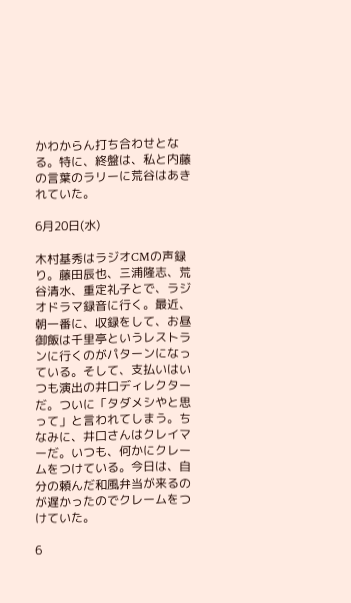かわからん打ち合わせとなる。特に、終盤は、私と内藤の言葉のラリーに荒谷はあきれていた。

6月20日(水)

木村基秀はラジオCMの声録り。藤田辰也、三浦隆志、荒谷清水、重定礼子とで、ラジオドラマ録音に行く。最近、朝一番に、収録をして、お昼御飯は千里亭というレストランに行くのがパターンになっている。そして、支払いはいつも演出の井口ディレクターだ。ついに「タダメシやと思って」と言われてしまう。ちなみに、井口さんはクレイマーだ。いつも、何かにクレームをつけている。今日は、自分の頼んだ和風弁当が来るのが遅かったのでクレームをつけていた。

6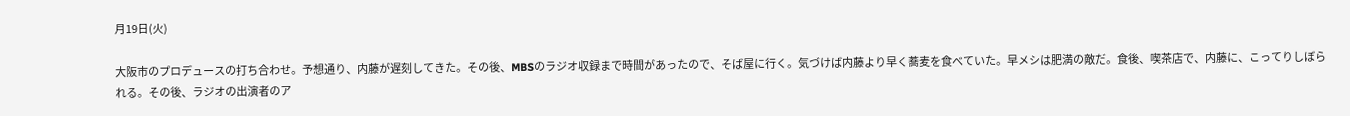月19日(火)

大阪市のプロデュースの打ち合わせ。予想通り、内藤が遅刻してきた。その後、MBSのラジオ収録まで時間があったので、そば屋に行く。気づけば内藤より早く蕎麦を食べていた。早メシは肥満の敵だ。食後、喫茶店で、内藤に、こってりしぼられる。その後、ラジオの出演者のア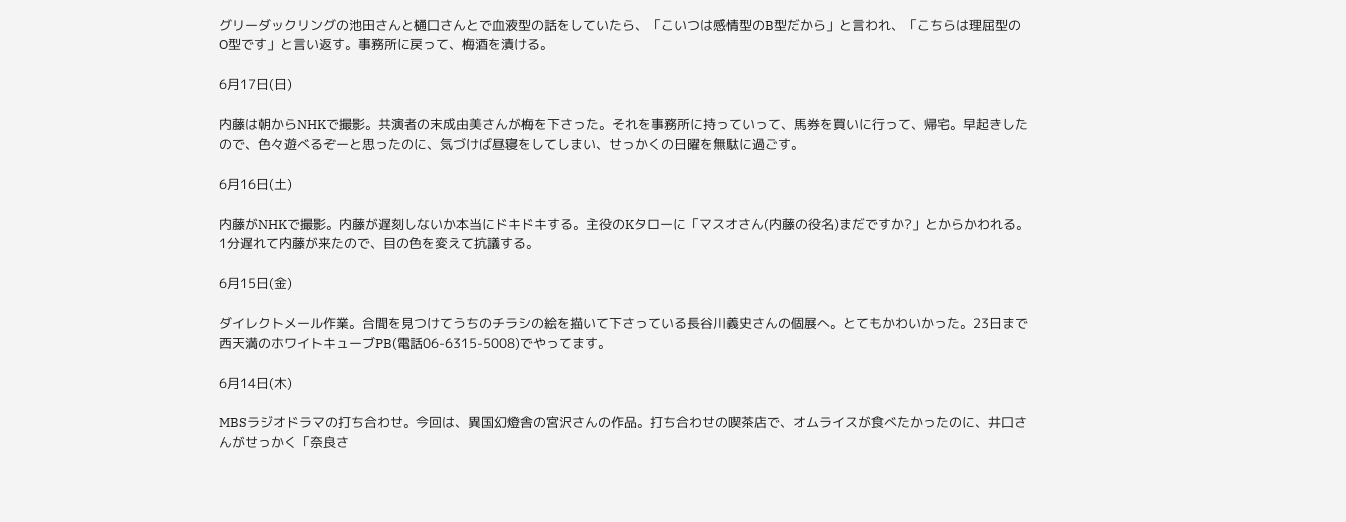グリーダックリングの池田さんと樋口さんとで血液型の話をしていたら、「こいつは感情型のB型だから」と言われ、「こちらは理屈型のO型です」と言い返す。事務所に戻って、梅酒を漬ける。

6月17日(日)

内藤は朝からNHKで撮影。共演者の末成由美さんが梅を下さった。それを事務所に持っていって、馬券を買いに行って、帰宅。早起きしたので、色々遊べるぞーと思ったのに、気づけば昼寝をしてしまい、せっかくの日曜を無駄に過ごす。

6月16日(土)

内藤がNHKで撮影。内藤が遅刻しないか本当にドキドキする。主役のKタローに「マスオさん(内藤の役名)まだですか?」とからかわれる。1分遅れて内藤が来たので、目の色を変えて抗議する。

6月15日(金)

ダイレクトメール作業。合間を見つけてうちのチラシの絵を描いて下さっている長谷川義史さんの個展へ。とてもかわいかった。23日まで西天満のホワイトキューブPB(電話06-6315-5008)でやってます。

6月14日(木)

MBSラジオドラマの打ち合わせ。今回は、異国幻燈舎の宮沢さんの作品。打ち合わせの喫茶店で、オムライスが食べたかったのに、井口さんがせっかく「奈良さ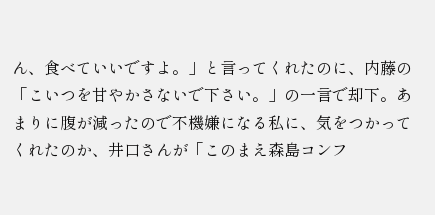ん、食べていいですよ。」と言ってくれたのに、内藤の「こいつを甘やかさないで下さい。」の一言で却下。あまりに腹が減ったので不機嫌になる私に、気をつかってくれたのか、井口さんが「このまえ森島コンフ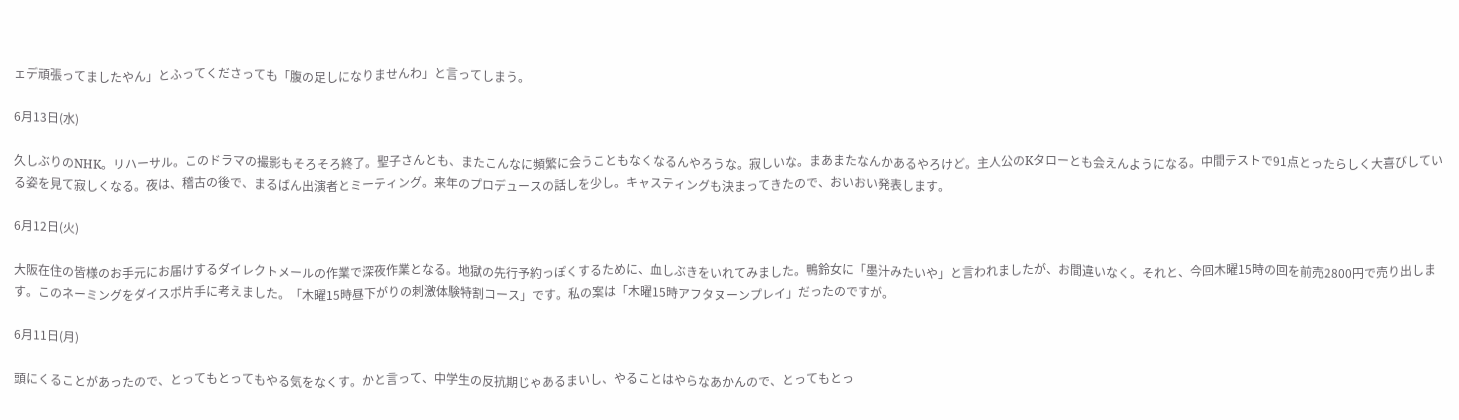ェデ頑張ってましたやん」とふってくださっても「腹の足しになりませんわ」と言ってしまう。

6月13日(水)

久しぶりのNHK。リハーサル。このドラマの撮影もそろそろ終了。聖子さんとも、またこんなに頻繁に会うこともなくなるんやろうな。寂しいな。まあまたなんかあるやろけど。主人公のKタローとも会えんようになる。中間テストで91点とったらしく大喜びしている姿を見て寂しくなる。夜は、稽古の後で、まるばん出演者とミーティング。来年のプロデュースの話しを少し。キャスティングも決まってきたので、おいおい発表します。

6月12日(火)

大阪在住の皆様のお手元にお届けするダイレクトメールの作業で深夜作業となる。地獄の先行予約っぽくするために、血しぶきをいれてみました。鴨鈴女に「墨汁みたいや」と言われましたが、お間違いなく。それと、今回木曜15時の回を前売2800円で売り出します。このネーミングをダイスポ片手に考えました。「木曜15時昼下がりの刺激体験特割コース」です。私の案は「木曜15時アフタヌーンプレイ」だったのですが。

6月11日(月)

頭にくることがあったので、とってもとってもやる気をなくす。かと言って、中学生の反抗期じゃあるまいし、やることはやらなあかんので、とってもとっ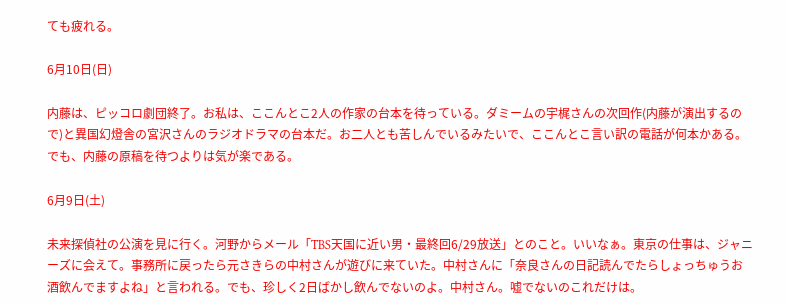ても疲れる。

6月10日(日)

内藤は、ピッコロ劇団終了。お私は、ここんとこ2人の作家の台本を待っている。ダミームの宇梶さんの次回作(内藤が演出するので)と異国幻燈舎の宮沢さんのラジオドラマの台本だ。お二人とも苦しんでいるみたいで、ここんとこ言い訳の電話が何本かある。でも、内藤の原稿を待つよりは気が楽である。

6月9日(土)

未来探偵社の公演を見に行く。河野からメール「TBS天国に近い男・最終回6/29放送」とのこと。いいなぁ。東京の仕事は、ジャニーズに会えて。事務所に戻ったら元さきらの中村さんが遊びに来ていた。中村さんに「奈良さんの日記読んでたらしょっちゅうお酒飲んでますよね」と言われる。でも、珍しく2日ばかし飲んでないのよ。中村さん。嘘でないのこれだけは。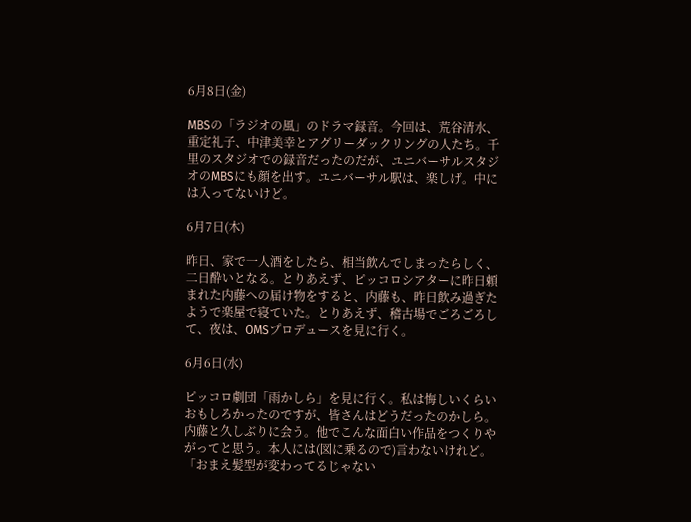6月8日(金)

MBSの「ラジオの風」のドラマ録音。今回は、荒谷清水、重定礼子、中津美幸とアグリーダックリングの人たち。千里のスタジオでの録音だったのだが、ユニバーサルスタジオのMBSにも顔を出す。ユニバーサル駅は、楽しげ。中には入ってないけど。

6月7日(木)

昨日、家で一人酒をしたら、相当飲んでしまったらしく、二日酔いとなる。とりあえず、ピッコロシアターに昨日頼まれた内藤への届け物をすると、内藤も、昨日飲み過ぎたようで楽屋で寝ていた。とりあえず、稽古場でごろごろして、夜は、OMSプロデュースを見に行く。

6月6日(水)

ピッコロ劇団「雨かしら」を見に行く。私は悔しいくらいおもしろかったのですが、皆さんはどうだったのかしら。内藤と久しぶりに会う。他でこんな面白い作品をつくりやがってと思う。本人には(図に乗るので)言わないけれど。「おまえ髪型が変わってるじゃない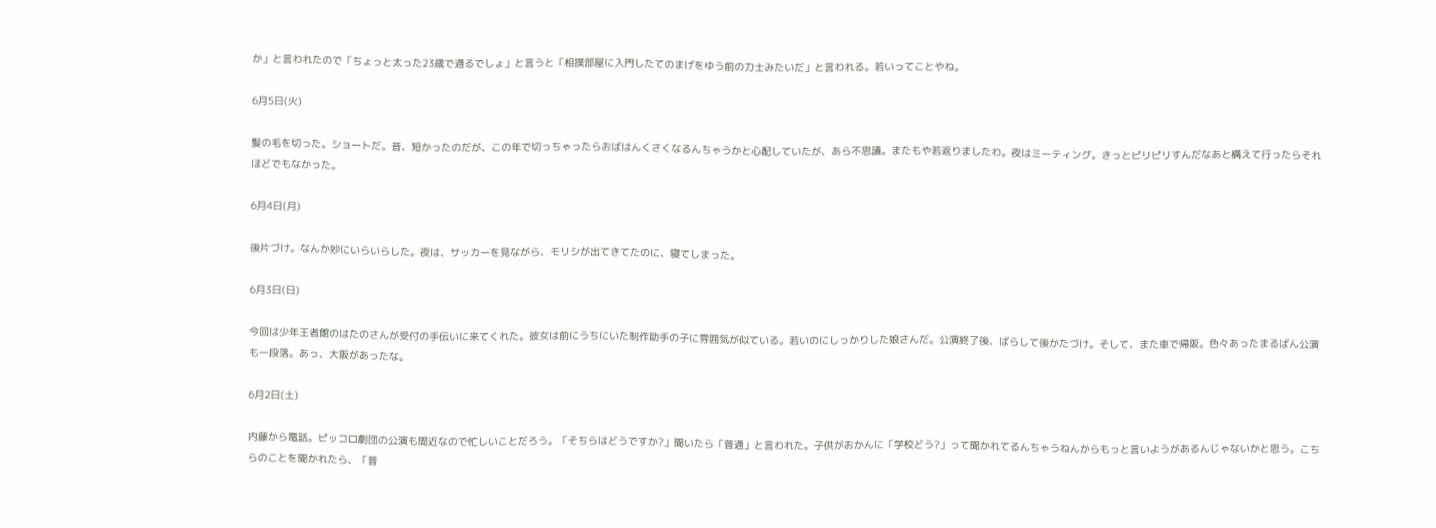か」と言われたので「ちょっと太った23歳で通るでしょ」と言うと「相撲部屋に入門したてのまげをゆう前の力士みたいだ」と言われる。若いってことやね。

6月5日(火)

髪の毛を切った。ショートだ。昔、短かったのだが、この年で切っちゃったらおばはんくさくなるんちゃうかと心配していたが、あら不思議。またもや若返りましたわ。夜はミーティング。きっとピリピリすんだなあと構えて行ったらそれほどでもなかった。

6月4日(月)

後片づけ。なんか妙にいらいらした。夜は、サッカーを見ながら、モリシが出てきてたのに、寝てしまった。

6月3日(日)

今回は少年王者館のはたのさんが受付の手伝いに来てくれた。彼女は前にうちにいた制作助手の子に雰囲気が似ている。若いのにしっかりした娘さんだ。公演終了後、ばらして後かたづけ。そして、また車で帰阪。色々あったまるばん公演も一段落。あっ、大阪があったな。

6月2日(土)

内藤から電話。ピッコロ劇団の公演も間近なので忙しいことだろう。「そちらはどうですか?」聞いたら「普通」と言われた。子供がおかんに「学校どう?」って聞かれてるんちゃうねんからもっと言いようがあるんじゃないかと思う。こちらのことを聞かれたら、「普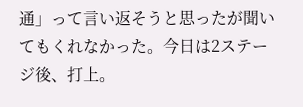通」って言い返そうと思ったが聞いてもくれなかった。今日は2ステージ後、打上。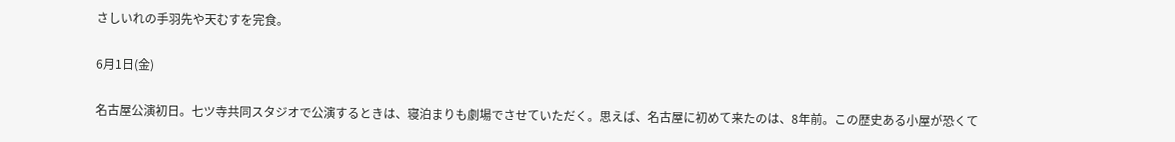さしいれの手羽先や天むすを完食。

6月1日(金)

名古屋公演初日。七ツ寺共同スタジオで公演するときは、寝泊まりも劇場でさせていただく。思えば、名古屋に初めて来たのは、8年前。この歴史ある小屋が恐くて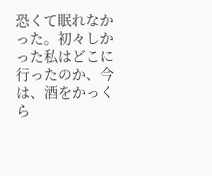恐くて眠れなかった。初々しかった私はどこに行ったのか、今は、酒をかっくら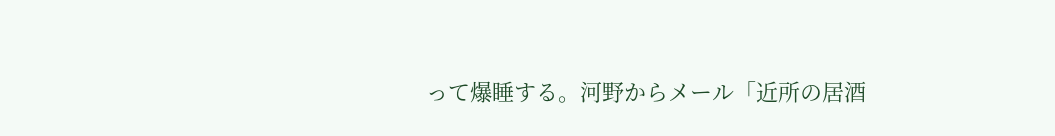って爆睡する。河野からメール「近所の居酒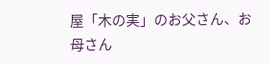屋「木の実」のお父さん、お母さん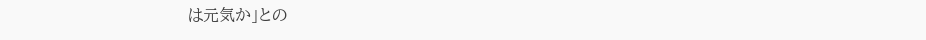は元気か」との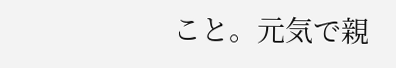こと。元気で親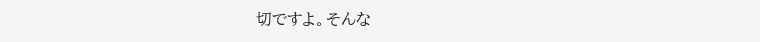切ですよ。そんな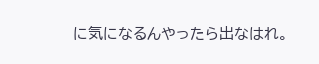に気になるんやったら出なはれ。